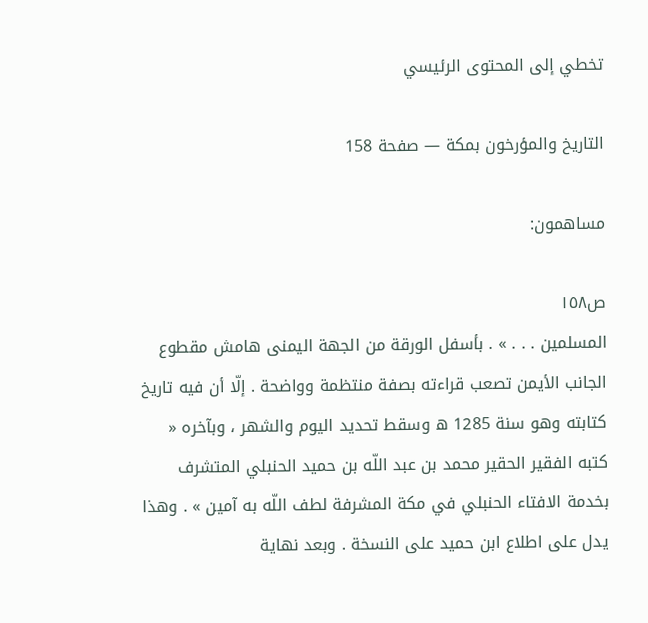تخطي إلى المحتوى الرئيسي

التاريخ والمؤرخون بمكة — صفحة 158

مساهمون:

ص١٥٨
المسلمين . . . » . بأسفل الورقة من الجهة اليمنى هامش مقطوع الجانب الأيمن تصعب قراءته بصفة منتظمة وواضحة . إلّا أن فيه تاريخ كتابته وهو سنة 1285 ه وسقط تحديد اليوم والشهر ، وبآخره « كتبه الفقير الحقير محمد بن عبد اللّه بن حميد الحنبلي المتشرف بخدمة الافتاء الحنبلي في مكة المشرفة لطف اللّه به آمين » . وهذا يدل على اطلاع ابن حميد على النسخة . وبعد نهاية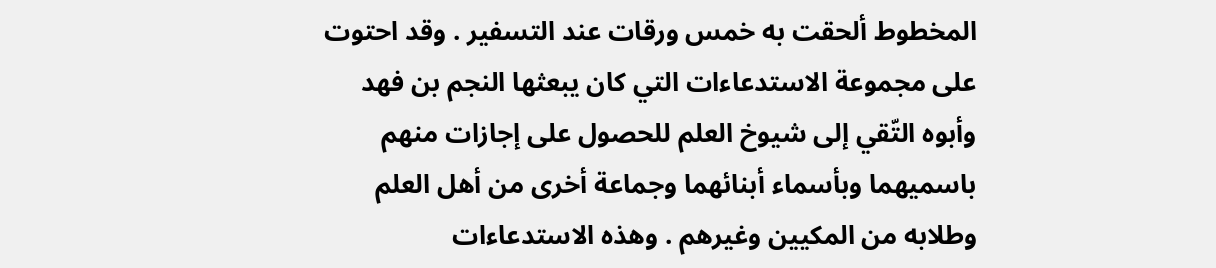المخطوط ألحقت به خمس ورقات عند التسفير . وقد احتوت على مجموعة الاستدعاءات التي كان يبعثها النجم بن فهد وأبوه التّقي إلى شيوخ العلم للحصول على إجازات منهم باسميهما وبأسماء أبنائهما وجماعة أخرى من أهل العلم وطلابه من المكيين وغيرهم . وهذه الاستدعاءات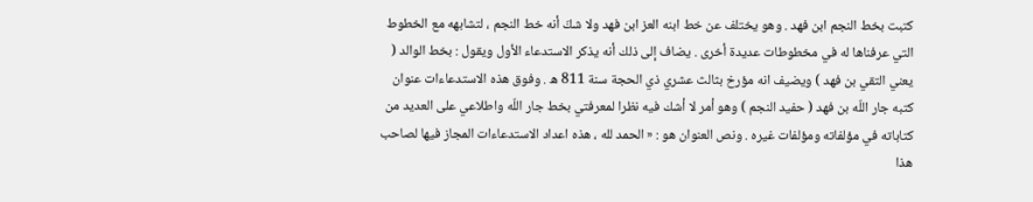كتبت بخط النجم ابن فهد . وهو يختلف عن خط ابنه العز ابن فهد ولا شكّ أنه خط النجم ، لتشابهه مع الخطوط التي عرفناها له في مخطوطات عديدة أخرى . يضاف إلى ذلك أنه يذكر الاستدعاء الأول ويقول : بخط الوالد ( يعني التقي بن فهد ) ويضيف انه مؤرخ بثالث عشري ذي الحجة سنة 811 ه . وفوق هذه الاستدعاءات عنوان كتبه جار اللّه بن فهد ( حفيد النجم ) وهو أمر لا أشك فيه نظرا لمعرفتي بخط جار اللّه واطلاعي على العديد من كتاباته في مؤلفاته ومؤلفات غيره . ونص العنوان هو : « الحمد لله ، هذه اعداد الاستدعاءات المجاز فيها لصاحب هذا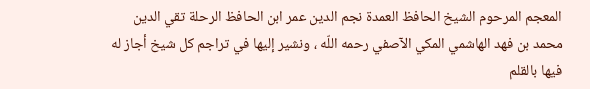المعجم المرحوم الشيخ الحافظ العمدة نجم الدين عمر ابن الحافظ الرحلة تقي الدين محمد بن فهد الهاشمي المكي الآصفي رحمه اللّه ، ونشير إليها في تراجم كل شيخ أجاز له فيها بالقلم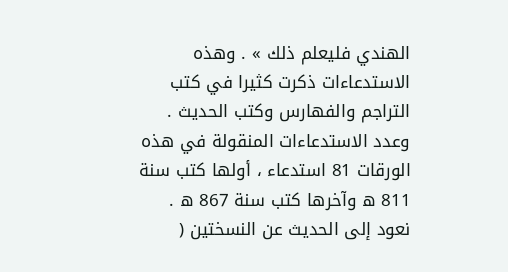الهندي فليعلم ذلك » . وهذه الاستدعاءات ذكرت كثيرا في كتب التراجم والفهارس وكتب الحديث . وعدد الاستدعاءات المنقولة في هذه الورقات 81 استدعاء ، أولها كتب سنة 811 ه وآخرها كتب سنة 867 ه . نعود إلى الحديث عن النسختين (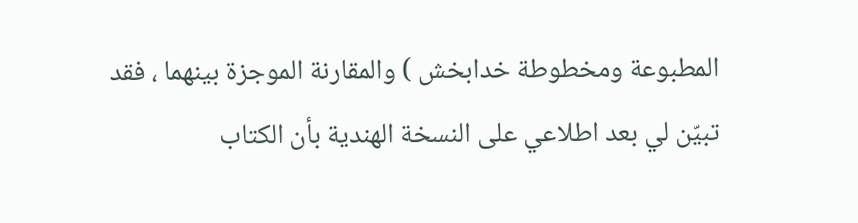المطبوعة ومخطوطة خدابخش ) والمقارنة الموجزة بينهما ، فقد تبيّن لي بعد اطلاعي على النسخة الهندية بأن الكتاب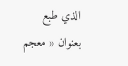الذي طبع بعنوان « معجم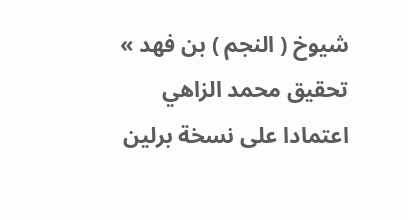شيوخ ( النجم ) بن فهد » تحقيق محمد الزاهي اعتمادا على نسخة برلين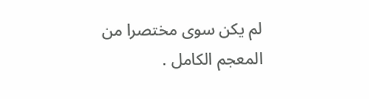لم يكن سوى مختصرا من المعجم الكامل .